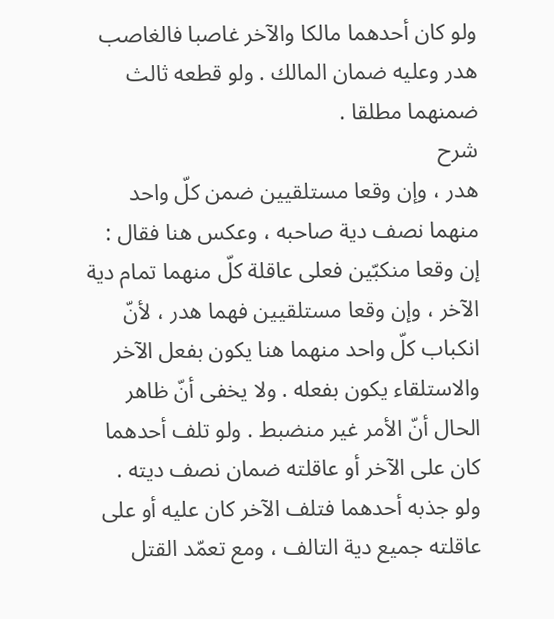ولو كان أحدهما مالكا والآخر غاصبا فالغاصب هدر وعليه ضمان المالك . ولو قطعه ثالث ضمنهما مطلقا .
شرح
هدر ، وإن وقعا مستلقيين ضمن كلّ واحد منهما نصف دية صاحبه ، وعكس هنا فقال : إن وقعا منكبّين فعلى عاقلة كلّ منهما تمام دية الآخر ، وإن وقعا مستلقيين فهما هدر ، لأنّ انكباب كلّ واحد منهما هنا يكون بفعل الآخر والاستلقاء يكون بفعله . ولا يخفى أنّ ظاهر الحال أنّ الأمر غير منضبط . ولو تلف أحدهما كان على الآخر أو عاقلته ضمان نصف ديته . ولو جذبه أحدهما فتلف الآخر كان عليه أو على عاقلته جميع دية التالف ، ومع تعمّد القتل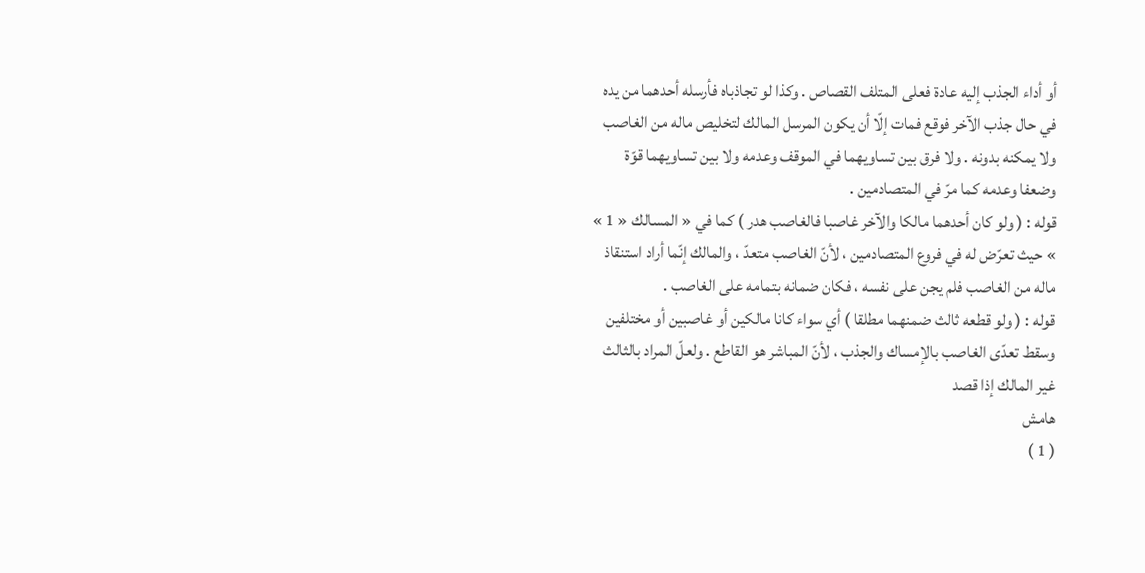أو أداء الجذب إليه عادة فعلى المتلف القصاص . وكذا لو تجاذباه فأرسله أحدهما من يده في حال جذب الآخر فوقع فمات إلّا أن يكون المرسل المالك لتخليص ماله من الغاصب ولا يمكنه بدونه . ولا فرق بين تساويهما في الموقف وعدمه ولا بين تساويهما قوّة وضعفا وعدمه كما مرّ في المتصادمين .
قوله : ( ولو كان أحدهما مالكا والآخر غاصبا فالغاصب هدر ) كما في « المسالك « 1 » » حيث تعرّض له في فروع المتصادمين ، لأنّ الغاصب متعدّ ، والمالك إنّما أراد استنقاذ ماله من الغاصب فلم يجن على نفسه ، فكان ضمانه بتمامه على الغاصب .
قوله : ( ولو قطعه ثالث ضمنهما مطلقا ) أي سواء كانا مالكين أو غاصبين أو مختلفين وسقط تعدّى الغاصب بالإمساك والجذب ، لأنّ المباشر هو القاطع . ولعلّ المراد بالثالث غير المالك إذا قصد
هامش
( 1 )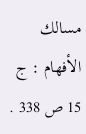مسالك الأفهام : ج 15 ص 338 .